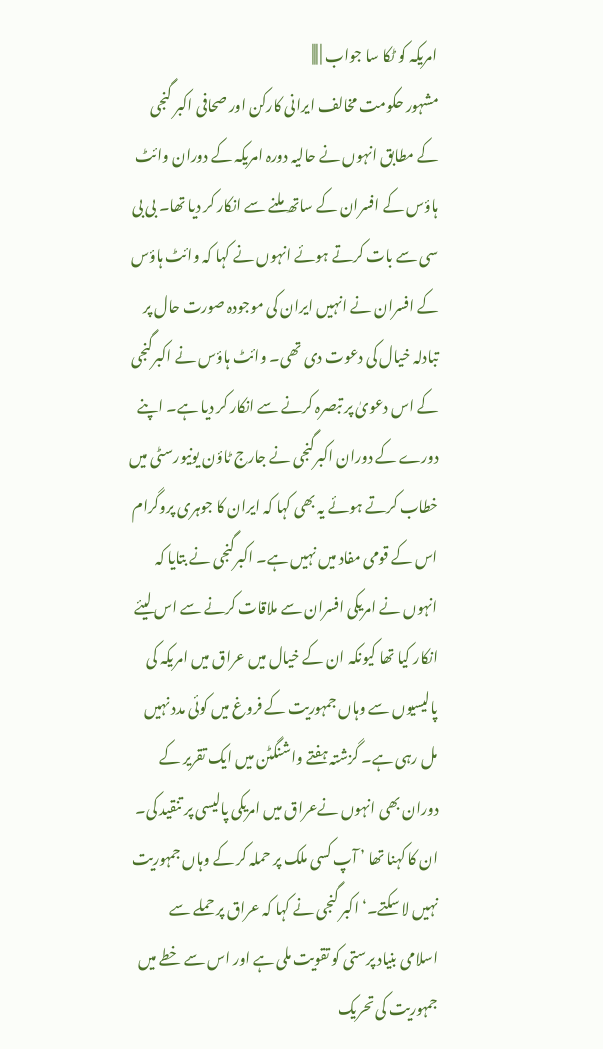امریکہ کو ٹکا سا جواب | |||
مشہور حکومت مخالف ایرانی کارکن اور صحافی اکبر گنجی کے مطابق انہوں نے حالیہ دورہ امریکہ کے دوران وائٹ ہاؤس کے افسران کے ساتھ ملنے سے انکار کر دیا تھا۔ بی بی سی سے بات کرتے ہوئے انہوں نے کہا کہ وائٹ ہاؤس کے افسران نے انہیں ایران کی موجودہ صورت حال پر تبادلہ خیال کی دعوت دی تھی۔ وائٹ ہاؤس نے اکبرگنجی کے اس دعویٰ پر تبصرہ کرنے سے انکار کر دیا ہے۔ اپنے دورے کے دوران اکبرگنجی نے جارج ٹاؤن یونیورسٹی میں خطاب کرتے ہوئے یہ بھی کہا کہ ایران کا جوہری پروگرام اس کے قومی مفاد میں نہیں ہے۔ اکبرگنجی نے بتایا کہ انہوں نے امریکی افسران سے ملاقات کرنے سے اس لیئے انکار کیا تھا کیونکہ ان کے خیال میں عراق میں امریکہ کی پالیسیوں سے وہاں جمہوریت کے فروغ میں کوئی مدد نہیں مل رہی ہے۔ گزشتہ ہفتے واشنگٹن میں ایک تقریر کے دوران بھی انہوں نےعراق میں امریکی پالیسی پر تنقید کی۔ ان کا کہنا تھا ’ آپ کسی ملک پر حملہ کر کے وہاں جمہوریت نہیں لا سکتے۔‘ اکبر گنجی نے کہا کہ عراق پر حملے سے اسلامی بنیاد پرستی کو تقویت ملی ہے اور اس سے خطے میں جمہوریت کی تحریک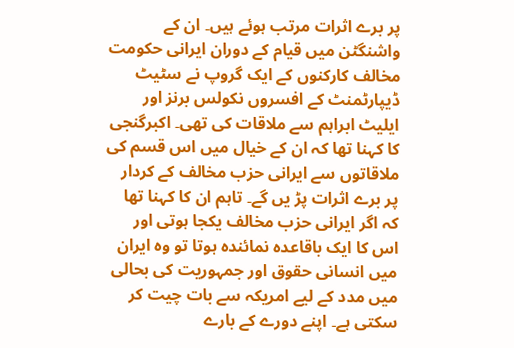پر برے اثرات مرتب ہوئے ہیں۔ ان کے واشنگٹن میں قیام کے دوران ایرانی حکومت مخالف کارکنوں کے ایک گروپ نے سٹیٹ ڈیپارٹمنٹ کے افسروں نکولس برنز اور ایلیٹ ابراہم سے ملاقات کی تھی۔ اکبرگنجی کا کہنا تھا کہ ان کے خیال میں اس قسم کی ملاقاتوں سے ایرانی حزب مخالف کے کردار پر برے اثرات پڑ یں گے۔ تاہم ان کا کہنا تھا کہ اگر ایرانی حزب مخالف یکجا ہوتی اور اس کا ایک باقاعدہ نمائندہ ہوتا تو وہ ایران میں انسانی حقوق اور جمہوریت کی بحالی میں مدد کے لیے امریکہ سے بات چیت کر سکتی ہے۔ اپنے دورے کے بارے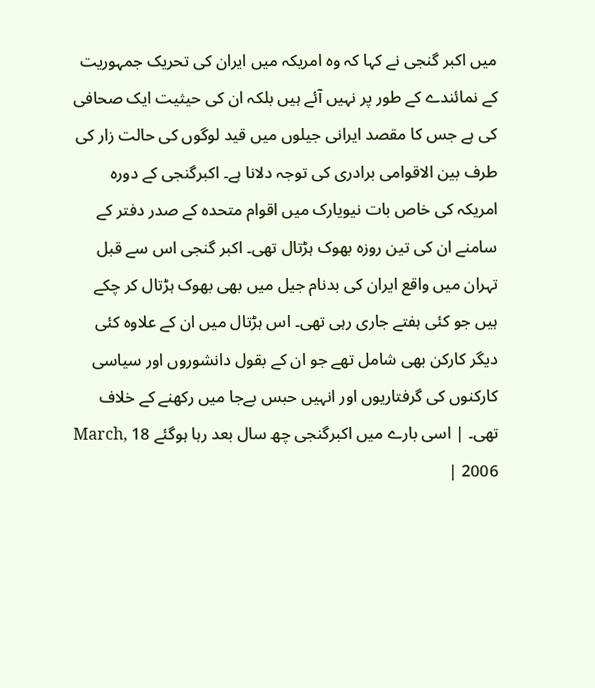میں اکبر گنجی نے کہا کہ وہ امریکہ میں ایران کی تحریک جمہوریت کے نمائندے کے طور پر نہیں آئے ہیں بلکہ ان کی حیثیت ایک صحافی کی ہے جس کا مقصد ایرانی جیلوں میں قید لوگوں کی حالت زار کی طرف بین الاقوامی برادری کی توجہ دلانا ہے۔ اکبرگنجی کے دورہ امریکہ کی خاص بات نیویارک میں اقوام متحدہ کے صدر دفتر کے سامنے ان کی تین روزہ بھوک ہڑتال تھی۔ اکبر گنجی اس سے قبل تہران میں واقع ایران کی بدنام جیل میں بھی بھوک ہڑتال کر چکے ہیں جو کئی ہفتے جاری رہی تھی۔ اس ہڑتال میں ان کے علاوہ کئی دیگر کارکن بھی شامل تھے جو ان کے بقول دانشوروں اور سیاسی کارکنوں کی گرفتاریوں اور انہیں حبس بےجا میں رکھنے کے خلاف تھی۔ | اسی بارے میں اکبرگنجی چھ سال بعد رہا ہوگئے 18 March, 2006 |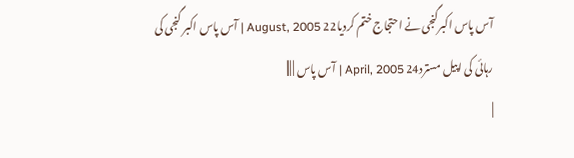آس پاس اکبرگنجی نے احتجاج ختم کردیا22 August, 2005 | آس پاس اکبر گنجی کی رہائی کی اپیل مسترد24 April, 2005 | آس پاس | |||
|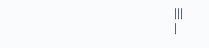|||
|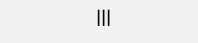|||